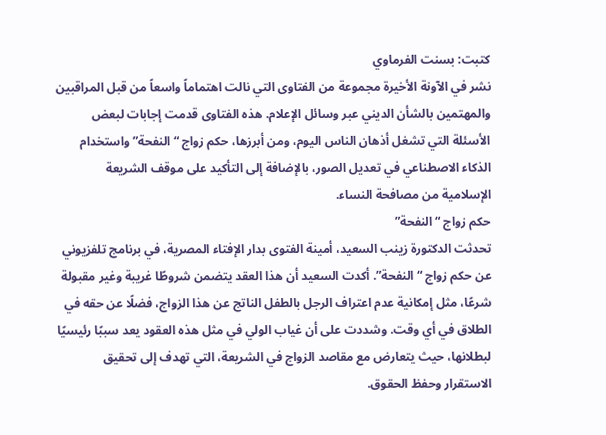كتبت: بسنت الفرماوي
نشر في الآونة الأخيرة مجموعة من الفتاوى التي نالت اهتماماً واسعاً من قبل المراقبين والمهتمين بالشأن الديني عبر وسائل الإعلام. هذه الفتاوى قدمت إجابات لبعض الأسئلة التي تشغل أذهان الناس اليوم، ومن أبرزها، حكم زواج “النفحة” واستخدام الذكاء الاصطناعي في تعديل الصور، بالإضافة إلى التأكيد على موقف الشريعة الإسلامية من مصافحة النساء.
حكم زواج “النفحة”
تحدثت الدكتورة زينب السعيد، أمينة الفتوى بدار الإفتاء المصرية، في برنامج تلفزيوني عن حكم زواج “النفحة”. أكدت السعيد أن هذا العقد يتضمن شروطًا غريبة وغير مقبولة شرعًا، مثل إمكانية عدم اعتراف الرجل بالطفل الناتج عن هذا الزواج، فضلًا عن حقه في الطلاق في أي وقت. وشددت على أن غياب الولي في مثل هذه العقود يعد سببًا رئيسيًا لبطلانها، حيث يتعارض مع مقاصد الزواج في الشريعة، التي تهدف إلى تحقيق الاستقرار وحفظ الحقوق.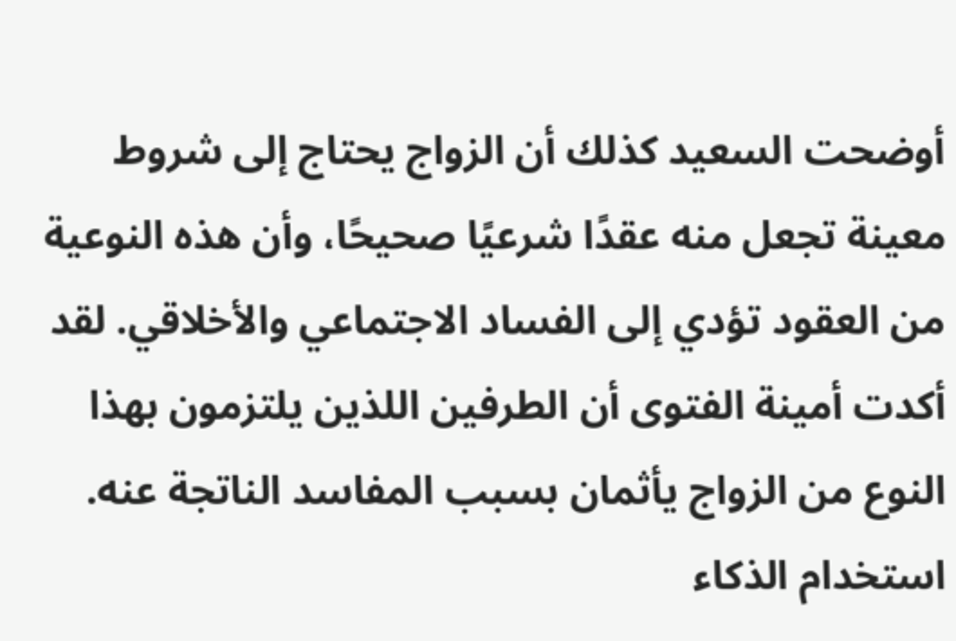أوضحت السعيد كذلك أن الزواج يحتاج إلى شروط معينة تجعل منه عقدًا شرعيًا صحيحًا، وأن هذه النوعية من العقود تؤدي إلى الفساد الاجتماعي والأخلاقي. لقد أكدت أمينة الفتوى أن الطرفين اللذين يلتزمون بهذا النوع من الزواج يأثمان بسبب المفاسد الناتجة عنه.
استخدام الذكاء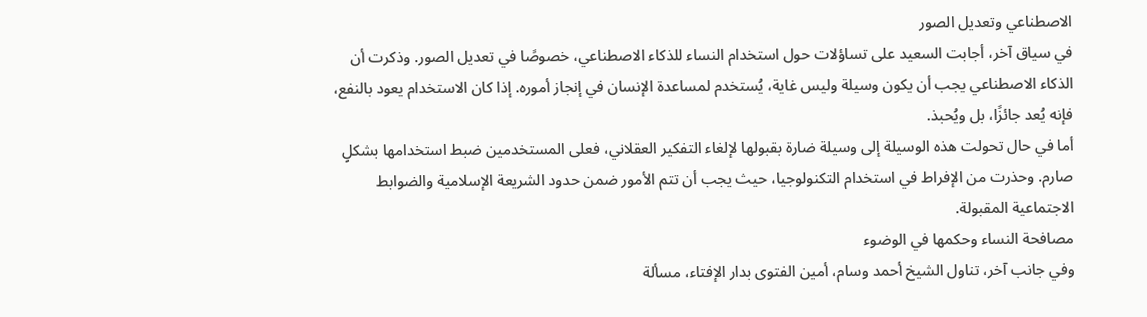الاصطناعي وتعديل الصور
في سياق آخر، أجابت السعيد على تساؤلات حول استخدام النساء للذكاء الاصطناعي، خصوصًا في تعديل الصور. وذكرت أن الذكاء الاصطناعي يجب أن يكون وسيلة وليس غاية، يُستخدم لمساعدة الإنسان في إنجاز أموره. إذا كان الاستخدام يعود بالنفع، فإنه يُعد جائزًا، بل ويُحبذ.
أما في حال تحولت هذه الوسيلة إلى وسيلة ضارة بقبولها لإلغاء التفكير العقلاني، فعلى المستخدمين ضبط استخدامها بشكلٍ صارم. وحذرت من الإفراط في استخدام التكنولوجيا، حيث يجب أن تتم الأمور ضمن حدود الشريعة الإسلامية والضوابط الاجتماعية المقبولة.
مصافحة النساء وحكمها في الوضوء
وفي جانب آخر، تناول الشيخ أحمد وسام، أمين الفتوى بدار الإفتاء، مسألة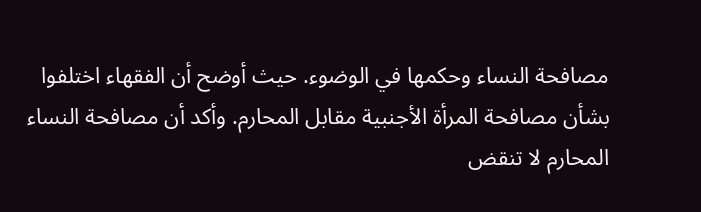مصافحة النساء وحكمها في الوضوء. حيث أوضح أن الفقهاء اختلفوا بشأن مصافحة المرأة الأجنبية مقابل المحارم. وأكد أن مصافحة النساء المحارم لا تنقض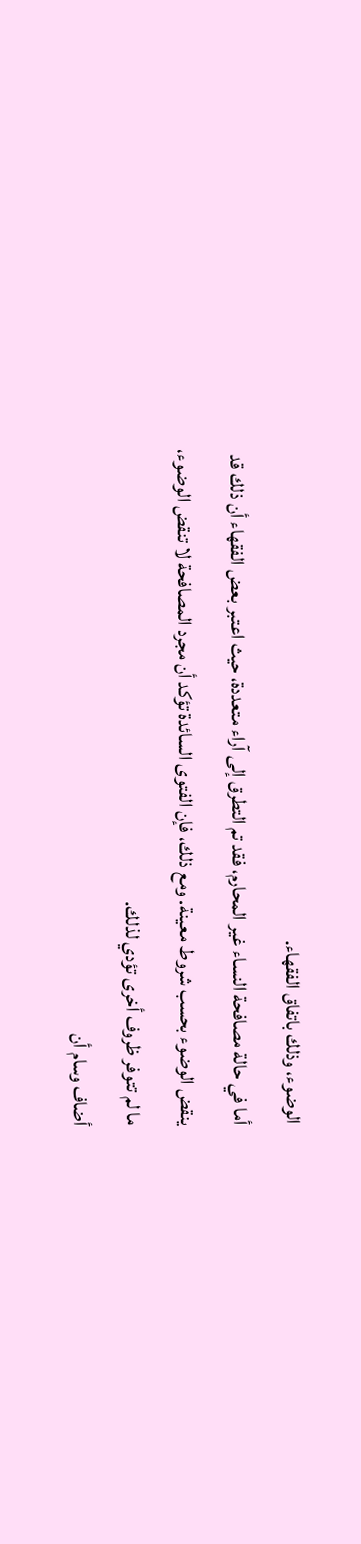الوضوء، وذلك باتفاق الفقهاء.
أما في حالة مصافحة النساء غير المحارم، فقد تم التطرق إلى آراء متعددة، حيث اعتبر بعض الفقهاء أن ذلك قد ينقض الوضوء بحسب شروط معينة. ومع ذلك، فإن الفتوى السائدة تؤكد أن مجرد المصافحة لا تنقض الوضوء، ما لم تتوفر ظروف أخرى تؤدي لذلك.
أضاف وسام أن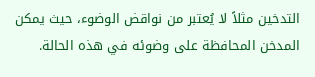التدخين مثلاً لا يُعتبر من نواقض الوضوء، حيث يمكن المدخن المحافظة على وضوئه في هذه الحالة.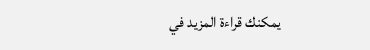يمكنك قراءة المزيد في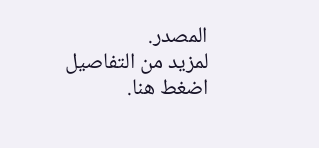المصدر.
لمزيد من التفاصيل اضغط هنا.